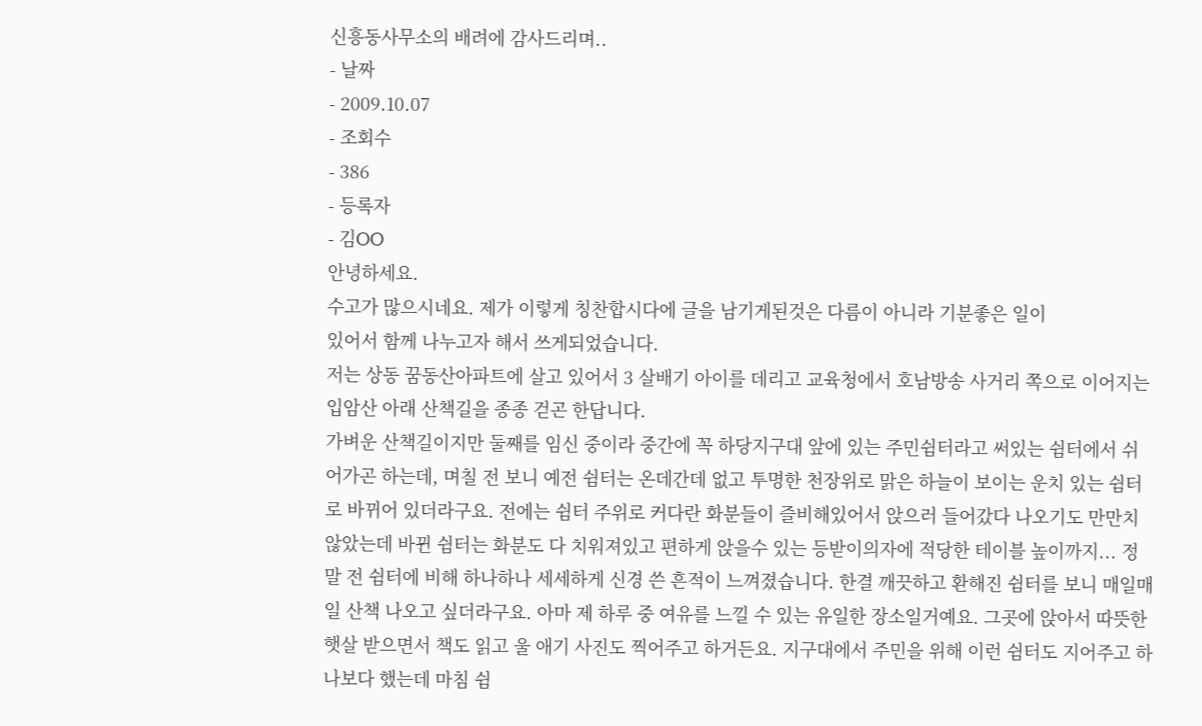신흥동사무소의 배려에 감사드리며..
- 날짜
- 2009.10.07
- 조회수
- 386
- 등록자
- 김OO
안녕하세요.
수고가 많으시네요. 제가 이렇게 칭찬합시다에 글을 남기게된것은 다름이 아니라 기분좋은 일이
있어서 함께 나누고자 해서 쓰게되었습니다.
저는 상동 꿈동산아파트에 살고 있어서 3 살배기 아이를 데리고 교육청에서 호남방송 사거리 쪽으로 이어지는
입암산 아래 산책길을 종종 걷곤 한답니다.
가벼운 산책길이지만 둘째를 임신 중이라 중간에 꼭 하당지구대 앞에 있는 주민쉼터라고 써있는 쉼터에서 쉬어가곤 하는데, 며칠 전 보니 예전 쉼터는 온데간데 없고 투명한 천장위로 맑은 하늘이 보이는 운치 있는 쉼터로 바뀌어 있더라구요. 전에는 쉼터 주위로 커다란 화분들이 즐비해있어서 앉으러 들어갔다 나오기도 만만치 않았는데 바뀐 쉼터는 화분도 다 치워져있고 편하게 앉을수 있는 등받이의자에 적당한 테이블 높이까지... 정말 전 쉼터에 비해 하나하나 세세하게 신경 쓴 흔적이 느껴졌습니다. 한결 깨끗하고 환해진 쉼터를 보니 매일매일 산책 나오고 싶더라구요. 아마 제 하루 중 여유를 느낄 수 있는 유일한 장소일거예요. 그곳에 앉아서 따뜻한 햇살 받으면서 책도 읽고 울 애기 사진도 찍어주고 하거든요. 지구대에서 주민을 위해 이런 쉼터도 지어주고 하나보다 했는데 마침 쉼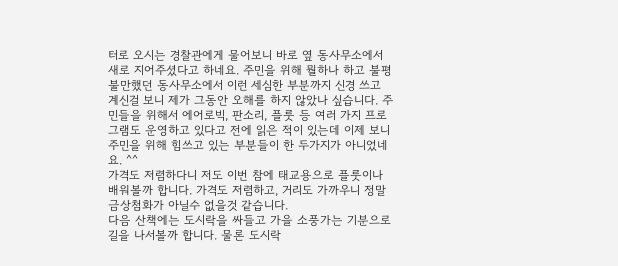터로 오시는 경찰관에게 물어보니 바로 옆 동사무소에서 새로 지어주셨다고 하네요. 주민을 위해 뭘하나 하고 불평불만했던 동사무소에서 이런 세심한 부분까지 신경 쓰고 계신걸 보니 제가 그동안 오해를 하지 않았나 싶습니다. 주민들을 위해서 에어로빅, 판소리, 플룻 등 여러 가지 프로그램도 운영하고 있다고 전에 읽은 적이 있는데 이제 보니 주민을 위해 힘쓰고 있는 부분들이 한 두가지가 아니었네요. ^^
가격도 저렴하다니 저도 이번 참에 태교용으로 플룻이나 배워볼까 합니다. 가격도 저렴하고, 거리도 가까우니 정말 금상첨화가 아닐수 없을것 같습니다.
다음 산책에는 도시락을 싸들고 가을 소풍가는 기분으로 길을 나서볼까 합니다. 물론 도시락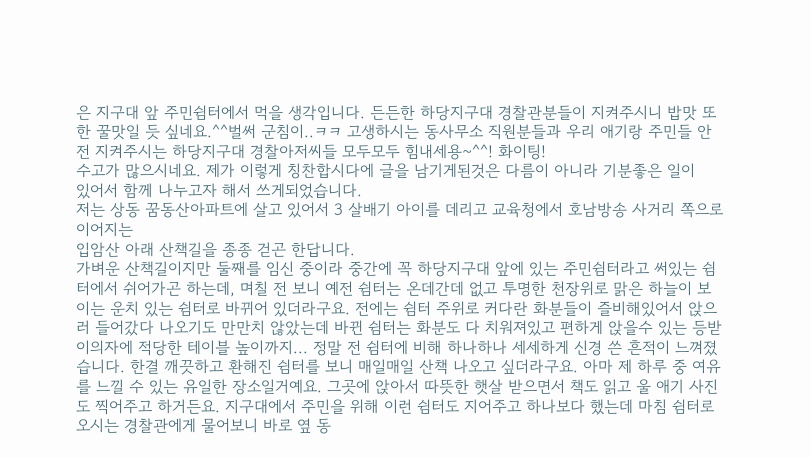은 지구대 앞 주민쉼터에서 먹을 생각입니다. 든든한 하당지구대 경찰관분들이 지켜주시니 밥맛 또한 꿀맛일 듯 싶네요.^^벌써 군침이..ㅋㅋ 고생하시는 동사무소 직원분들과 우리 애기랑 주민들 안전 지켜주시는 하당지구대 경찰아저씨들 모두모두 힘내세용~^^! 화이팅!
수고가 많으시네요. 제가 이렇게 칭찬합시다에 글을 남기게된것은 다름이 아니라 기분좋은 일이
있어서 함께 나누고자 해서 쓰게되었습니다.
저는 상동 꿈동산아파트에 살고 있어서 3 살배기 아이를 데리고 교육청에서 호남방송 사거리 쪽으로 이어지는
입암산 아래 산책길을 종종 걷곤 한답니다.
가벼운 산책길이지만 둘째를 임신 중이라 중간에 꼭 하당지구대 앞에 있는 주민쉼터라고 써있는 쉼터에서 쉬어가곤 하는데, 며칠 전 보니 예전 쉼터는 온데간데 없고 투명한 천장위로 맑은 하늘이 보이는 운치 있는 쉼터로 바뀌어 있더라구요. 전에는 쉼터 주위로 커다란 화분들이 즐비해있어서 앉으러 들어갔다 나오기도 만만치 않았는데 바뀐 쉼터는 화분도 다 치워져있고 편하게 앉을수 있는 등받이의자에 적당한 테이블 높이까지... 정말 전 쉼터에 비해 하나하나 세세하게 신경 쓴 흔적이 느껴졌습니다. 한결 깨끗하고 환해진 쉼터를 보니 매일매일 산책 나오고 싶더라구요. 아마 제 하루 중 여유를 느낄 수 있는 유일한 장소일거예요. 그곳에 앉아서 따뜻한 햇살 받으면서 책도 읽고 울 애기 사진도 찍어주고 하거든요. 지구대에서 주민을 위해 이런 쉼터도 지어주고 하나보다 했는데 마침 쉼터로 오시는 경찰관에게 물어보니 바로 옆 동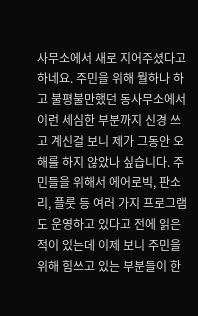사무소에서 새로 지어주셨다고 하네요. 주민을 위해 뭘하나 하고 불평불만했던 동사무소에서 이런 세심한 부분까지 신경 쓰고 계신걸 보니 제가 그동안 오해를 하지 않았나 싶습니다. 주민들을 위해서 에어로빅, 판소리, 플룻 등 여러 가지 프로그램도 운영하고 있다고 전에 읽은 적이 있는데 이제 보니 주민을 위해 힘쓰고 있는 부분들이 한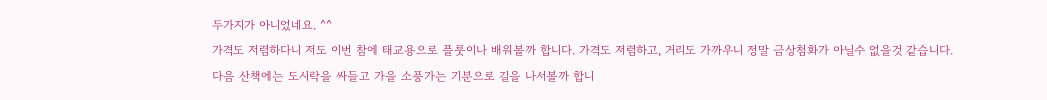두가지가 아니었네요. ^^
가격도 저렴하다니 저도 이번 참에 태교용으로 플룻이나 배워볼까 합니다. 가격도 저렴하고, 거리도 가까우니 정말 금상첨화가 아닐수 없을것 같습니다.
다음 산책에는 도시락을 싸들고 가을 소풍가는 기분으로 길을 나서볼까 합니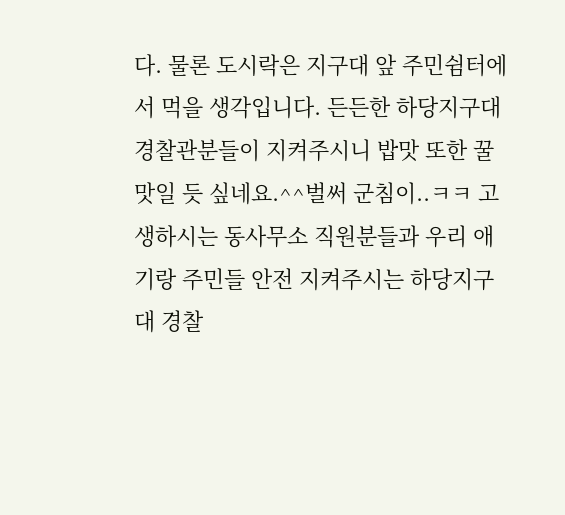다. 물론 도시락은 지구대 앞 주민쉼터에서 먹을 생각입니다. 든든한 하당지구대 경찰관분들이 지켜주시니 밥맛 또한 꿀맛일 듯 싶네요.^^벌써 군침이..ㅋㅋ 고생하시는 동사무소 직원분들과 우리 애기랑 주민들 안전 지켜주시는 하당지구대 경찰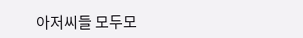아저씨들 모두모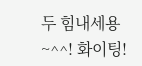두 힘내세용~^^! 화이팅!